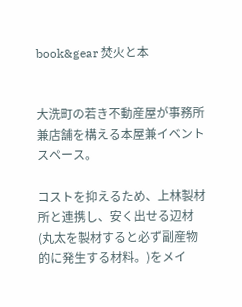book&gear 焚火と本


大洗町の若き不動産屋が事務所兼店舗を構える本屋兼イベントスペース。

コストを抑えるため、上林製材所と連携し、安く出せる辺材(丸太を製材すると必ず副産物的に発生する材料。)をメイ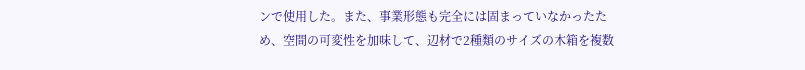ンで使用した。また、事業形態も完全には固まっていなかったため、空間の可変性を加味して、辺材で2種類のサイズの木箱を複数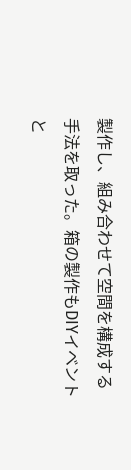製作し、組み合わせて空間を構成する手法を取った。箱の製作もDIYイベントと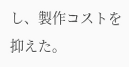し、製作コストを抑えた。